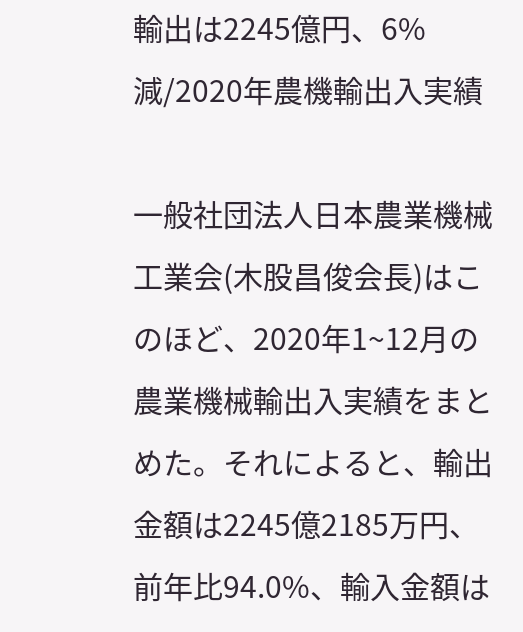輸出は2245億円、6%減/2020年農機輸出入実績

一般社団法人日本農業機械工業会(木股昌俊会長)はこのほど、2020年1~12月の農業機械輸出入実績をまとめた。それによると、輸出金額は2245億2185万円、前年比94.0%、輸入金額は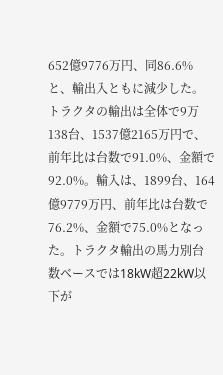652億9776万円、同86.6%と、輸出入ともに減少した。トラクタの輸出は全体で9万138台、1537億2165万円で、前年比は台数で91.0%、金額で92.0%。輸入は、1899台、164億9779万円、前年比は台数で76.2%、金額で75.0%となった。トラクタ輸出の馬力別台数ベースでは18kW超22kW以下が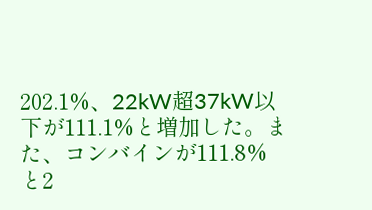202.1%、22kW超37kW以下が111.1%と増加した。また、コンバインが111.8%と2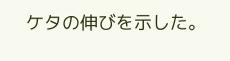ケタの伸びを示した。